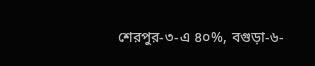শেরপুর-৩-এ ৪০%, বগুড়া-৬-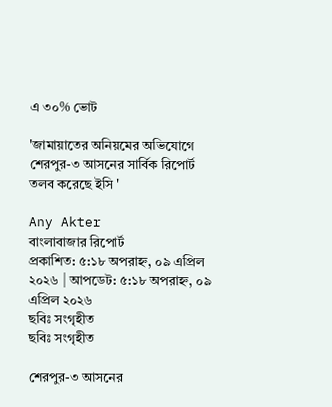এ ৩০% ভোট

'জামায়াতের অনিয়মের অভিযোগে শেরপুর-৩ আসনের সার্বিক রিপোর্ট তলব করেছে ইসি '

Any Akter
বাংলাবাজার রিপোর্ট
প্রকাশিত: ৫:১৮ অপরাহ্ন, ০৯ এপ্রিল ২০২৬ | আপডেট: ৫:১৮ অপরাহ্ন, ০৯ এপ্রিল ২০২৬
ছবিঃ সংগৃহীত
ছবিঃ সংগৃহীত

শেরপুর-৩ আসনের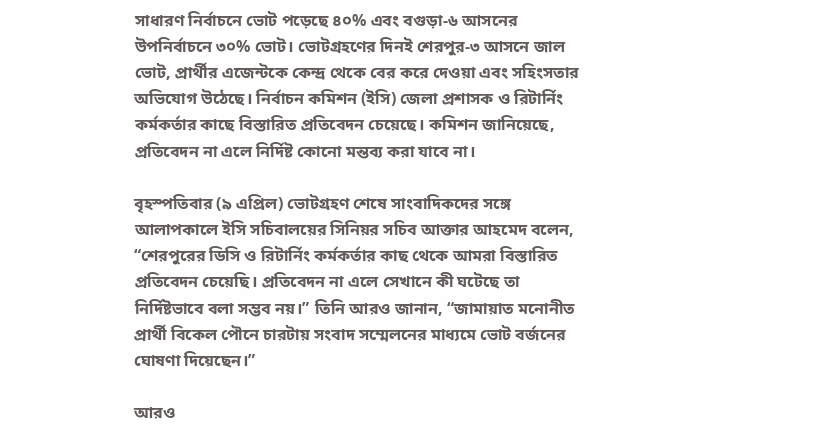সাধারণ নির্বাচনে ভোট পড়েছে ৪০% এবং বগুড়া-৬ আসনের উপনির্বাচনে ৩০% ভোট। ভোটগ্রহণের দিনই শেরপুর-৩ আসনে জাল ভোট, প্রার্থীর এজেন্টকে কেন্দ্র থেকে বের করে দেওয়া এবং সহিংসতার অভিযোগ উঠেছে। নির্বাচন কমিশন (ইসি) জেলা প্রশাসক ও রিটার্নিং কর্মকর্তার কাছে বিস্তারিত প্রতিবেদন চেয়েছে। কমিশন জানিয়েছে, প্রতিবেদন না এলে নির্দিষ্ট কোনো মন্তব্য করা যাবে না।

বৃহস্পতিবার (৯ এপ্রিল) ভোটগ্রহণ শেষে সাংবাদিকদের সঙ্গে আলাপকালে ইসি সচিবালয়ের সিনিয়র সচিব আক্তার আহমেদ বলেন, “শেরপুরের ডিসি ও রিটার্নিং কর্মকর্তার কাছ থেকে আমরা বিস্তারিত প্রতিবেদন চেয়েছি। প্রতিবেদন না এলে সেখানে কী ঘটেছে তা নির্দিষ্টভাবে বলা সম্ভব নয়।” তিনি আরও জানান, “জামায়াত মনোনীত প্রার্থী বিকেল পৌনে চারটায় সংবাদ সম্মেলনের মাধ্যমে ভোট বর্জনের ঘোষণা দিয়েছেন।”

আরও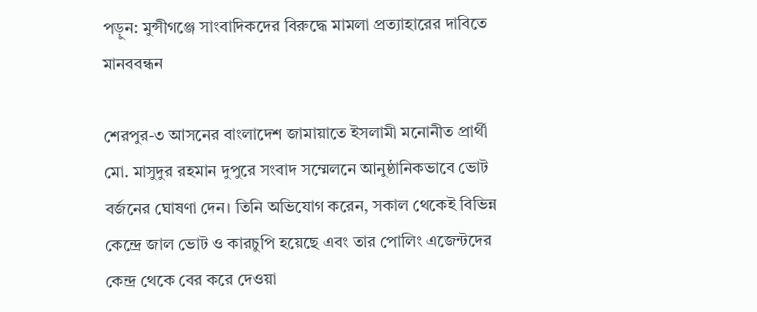পড়ুন: মুন্সীগঞ্জে সাংবাদিকদের বিরুদ্ধে মামলা প্রত্যাহারের দাবিতে মানববন্ধন

শেরপুর-৩ আসনের বাংলাদেশ জামায়াতে ইসলামী মনোনীত প্রার্থী মো. মাসুদুর রহমান দুপুরে সংবাদ সম্মেলনে আনুষ্ঠানিকভাবে ভোট বর্জনের ঘোষণা দেন। তিনি অভিযোগ করেন, সকাল থেকেই বিভিন্ন কেন্দ্রে জাল ভোট ও কারচুপি হয়েছে এবং তার পোলিং এজেন্টদের কেন্দ্র থেকে বের করে দেওয়া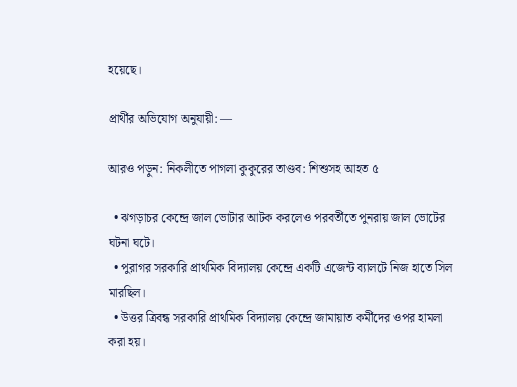হয়েছে।

প্রার্থীর অভিযোগ অনুযায়ী: —

আরও পড়ুন: নিকলীতে পাগলা কুকুরের তাণ্ডব: শিশুসহ আহত ৫

  • ঝগড়াচর কেন্দ্রে জাল ভোটার আটক করলেও পরবর্তীতে পুনরায় জাল ভোটের ঘটনা ঘটে।
  • পুরাগর সরকারি প্রাথমিক বিদ্যালয় কেন্দ্রে একটি এজেন্ট ব্যালটে নিজ হাতে সিল মারছিল।
  • উত্তর ত্রিবন্ধ সরকারি প্রাথমিক বিদ্যালয় কেন্দ্রে জামায়াত কর্মীদের ওপর হামলা করা হয়।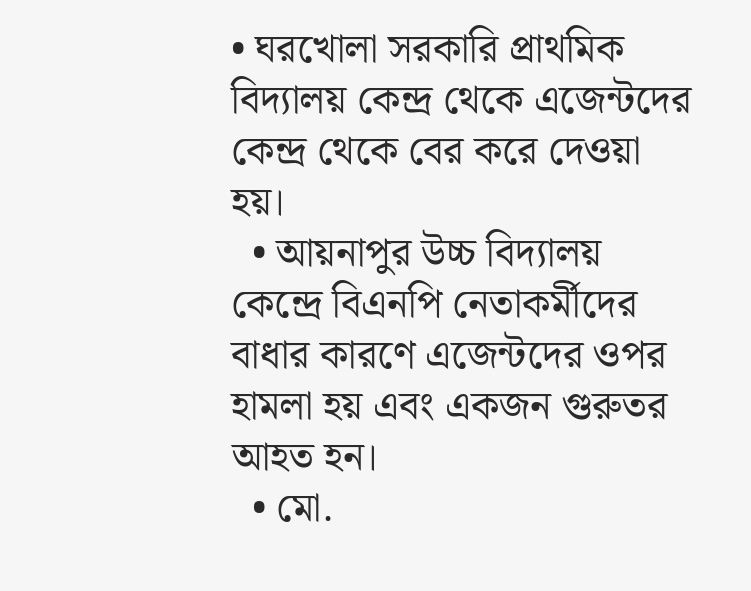• ঘরখোলা সরকারি প্রাথমিক বিদ্যালয় কেন্দ্র থেকে এজেন্টদের কেন্দ্র থেকে বের করে দেওয়া হয়।
  • আয়নাপুর উচ্চ বিদ্যালয় কেন্দ্রে বিএনপি নেতাকর্মীদের বাধার কারণে এজেন্টদের ওপর হামলা হয় এবং একজন গুরুতর আহত হন।
  • মো.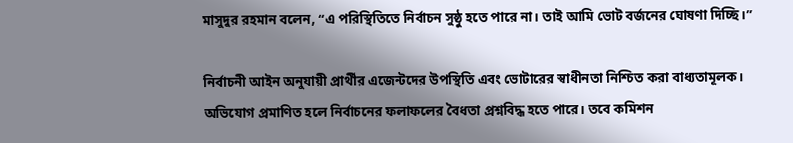মাসুদুর রহমান বলেন, “এ পরিস্থিতিতে নির্বাচন সুষ্ঠু হতে পারে না। তাই আমি ভোট বর্জনের ঘোষণা দিচ্ছি।”

নির্বাচনী আইন অনুযায়ী প্রার্থীর এজেন্টদের উপস্থিতি এবং ভোটারের স্বাধীনতা নিশ্চিত করা বাধ্যতামূলক। অভিযোগ প্রমাণিত হলে নির্বাচনের ফলাফলের বৈধতা প্রশ্নবিদ্ধ হতে পারে। তবে কমিশন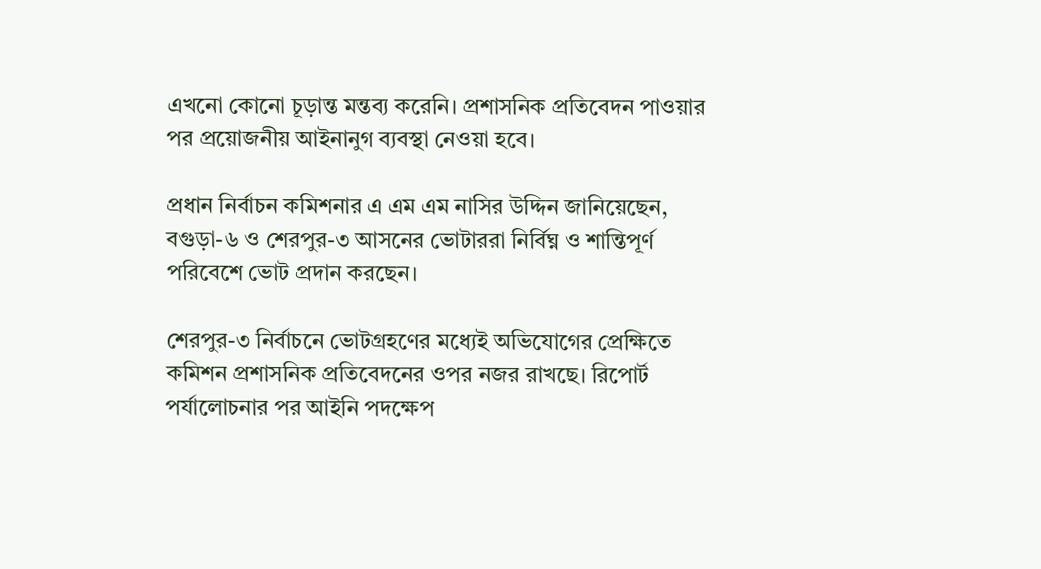এখনো কোনো চূড়ান্ত মন্তব্য করেনি। প্রশাসনিক প্রতিবেদন পাওয়ার পর প্রয়োজনীয় আইনানুগ ব্যবস্থা নেওয়া হবে।

প্রধান নির্বাচন কমিশনার এ এম এম নাসির উদ্দিন জানিয়েছেন, বগুড়া-৬ ও শেরপুর-৩ আসনের ভোটাররা নির্বিঘ্ন ও শান্তিপূর্ণ পরিবেশে ভোট প্রদান করছেন।

শেরপুর-৩ নির্বাচনে ভোটগ্রহণের মধ্যেই অভিযোগের প্রেক্ষিতে কমিশন প্রশাসনিক প্রতিবেদনের ওপর নজর রাখছে। রিপোর্ট পর্যালোচনার পর আইনি পদক্ষেপ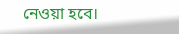নেওয়া হবে।